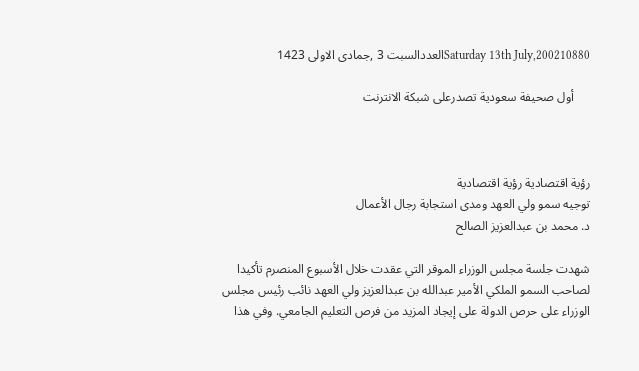Saturday 13th July,200210880العددالسبت 3 ,جمادى الاولى 1423

     أول صحيفة سعودية تصدرعلى شبكة الانترنت



رؤية اقتصادية رؤية اقتصادية
توجيه سمو ولي العهد ومدى استجابة رجال الأعمال
د. محمد بن عبدالعزيز الصالح

شهدت جلسة مجلس الوزراء الموقر التي عقدت خلال الأسبوع المنصرم تأكيدا لصاحب السمو الملكي الأمير عبدالله بن عبدالعزيز ولي العهد نائب رئيس مجلس الوزراء على حرص الدولة على إيجاد المزيد من فرص التعليم الجامعي. وفي هذا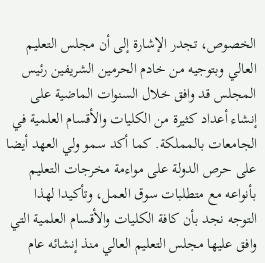الخصوص، تجدر الإشارة إلى أن مجلس التعليم العالي وبتوجيه من خادم الحرمين الشريفين رئيس المجلس قد وافق خلال السنوات الماضية على إنشاء أعداد كثيرة من الكليات والأقسام العلمية في الجامعات بالمملكة. كما أكد سمو ولي العهد أيضا على حرص الدولة على مواءمة مخرجات التعليم بأنواعه مع متطلبات سوق العمل، وتأكيدا لهذا التوجه نجد بأن كافة الكليات والأقسام العلمية التي وافق عليها مجلس التعليم العالي منذ إنشائه عام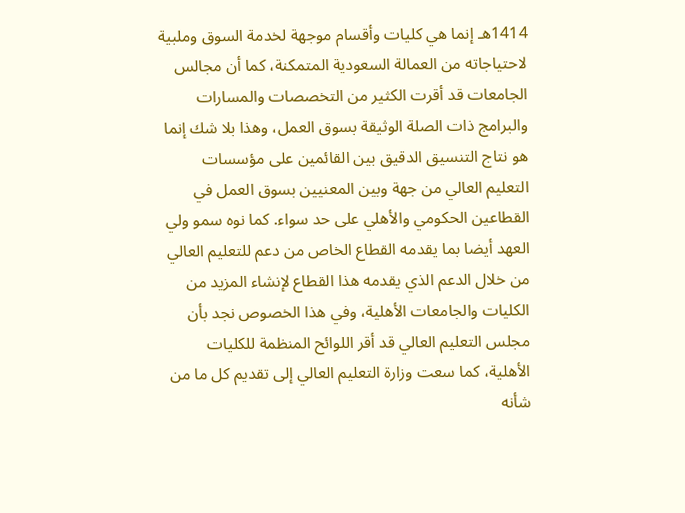1414هـ إنما هي كليات وأقسام موجهة لخدمة السوق وملبية لاحتياجاته من العمالة السعودية المتمكنة، كما أن مجالس الجامعات قد أقرت الكثير من التخصصات والمسارات والبرامج ذات الصلة الوثيقة بسوق العمل، وهذا بلا شك إنما هو نتاج التنسيق الدقيق بين القائمين على مؤسسات التعليم العالي من جهة وبين المعنيين بسوق العمل في القطاعين الحكومي والأهلي على حد سواء. كما نوه سمو ولي العهد أيضا بما يقدمه القطاع الخاص من دعم للتعليم العالي من خلال الدعم الذي يقدمه هذا القطاع لإنشاء المزيد من الكليات والجامعات الأهلية، وفي هذا الخصوص نجد بأن مجلس التعليم العالي قد أقر اللوائح المنظمة للكليات الأهلية، كما سعت وزارة التعليم العالي إلى تقديم كل ما من شأنه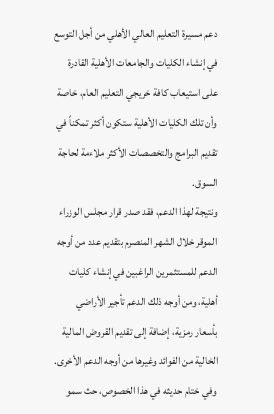دعم مسيرة التعليم العالي الأهلي من أجل التوسع في إنشاء الكليات والجامعات الأهلية القادرة على استيعاب كافة خريجي التعليم العام، خاصة وأن تلك الكليات الأهلية ستكون أكثر تمكناً في تقديم البرامج والتخصصات الأكثر ملاءمة لحاجة السوق.
ونتيجة لهذا الدعم، فقد صدر قرار مجلس الوزراء الموقر خلال الشهر المنصرم بتقديم عدد من أوجه الدعم للمستثمرين الراغبين في إنشاء كليات أهلية، ومن أوجه ذلك الدعم تأجير الأراضي بأسعار رمزية، إضافة إلى تقديم القروض المالية الخالية من الفوائد وغيرها من أوجه الدعم الأخرى. وفي ختام حديثه في هذا الخصوص، حث سمو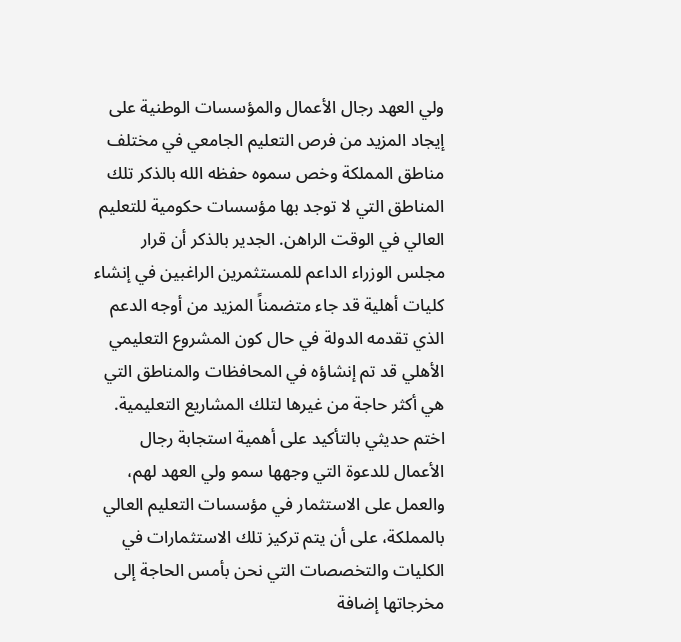ولي العهد رجال الأعمال والمؤسسات الوطنية على إيجاد المزيد من فرص التعليم الجامعي في مختلف مناطق المملكة وخص سموه حفظه الله بالذكر تلك المناطق التي لا توجد بها مؤسسات حكومية للتعليم العالي في الوقت الراهن. الجدير بالذكر أن قرار مجلس الوزراء الداعم للمستثمرين الراغبين في إنشاء كليات أهلية قد جاء متضمناً المزيد من أوجه الدعم الذي تقدمه الدولة في حال كون المشروع التعليمي الأهلي قد تم إنشاؤه في المحافظات والمناطق التي هي أكثر حاجة من غيرها لتلك المشاريع التعليمية.
اختم حديثي بالتأكيد على أهمية استجابة رجال الأعمال للدعوة التي وجهها سمو ولي العهد لهم، والعمل على الاستثمار في مؤسسات التعليم العالي بالمملكة، على أن يتم تركيز تلك الاستثمارات في الكليات والتخصصات التي نحن بأمس الحاجة إلى مخرجاتها إضافة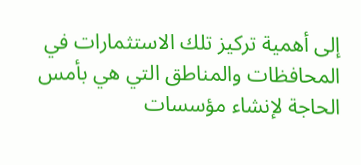إلى أهمية تركيز تلك الاستثمارات في المحافظات والمناطق التي هي بأمس الحاجة لإنشاء مؤسسات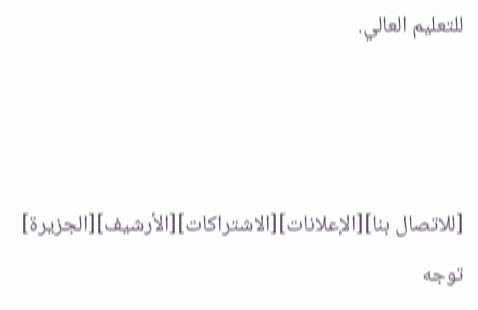للتعليم العالي.



[للاتصال بنا][الإعلانات][الاشتراكات][الأرشيف][الجزيرة]
توجه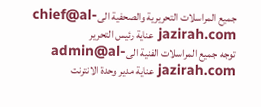جميع المراسلات التحريرية والصحفية الىchief@al-jazirah.com عناية رئيس التحرير
توجه جميع المراسلات الفنية الىadmin@al-jazirah.com عناية مدير وحدة الانترنت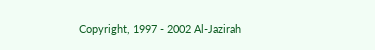Copyright, 1997 - 2002 Al-Jazirah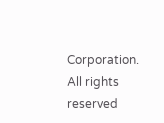Corporation. All rights reserved